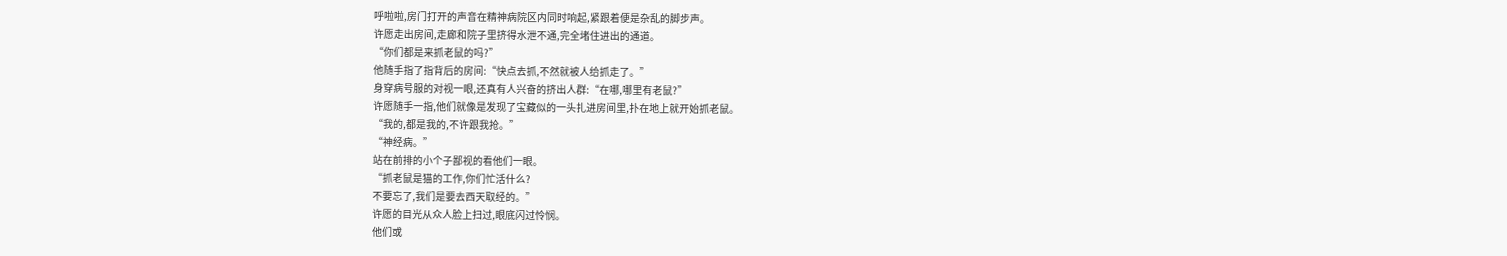呼啦啦,房门打开的声音在精神病院区内同时响起,紧跟着便是杂乱的脚步声。
许愿走出房间,走廊和院子里挤得水泄不通,完全堵住进出的通道。
“你们都是来抓老鼠的吗?”
他随手指了指背后的房间:“快点去抓,不然就被人给抓走了。”
身穿病号服的对视一眼,还真有人兴奋的挤出人群:“在哪,哪里有老鼠?”
许愿随手一指,他们就像是发现了宝藏似的一头扎进房间里,扑在地上就开始抓老鼠。
“我的,都是我的,不许跟我抢。”
“神经病。”
站在前排的小个子鄙视的看他们一眼。
“抓老鼠是猫的工作,你们忙活什么?
不要忘了,我们是要去西天取经的。”
许愿的目光从众人脸上扫过,眼底闪过怜悯。
他们或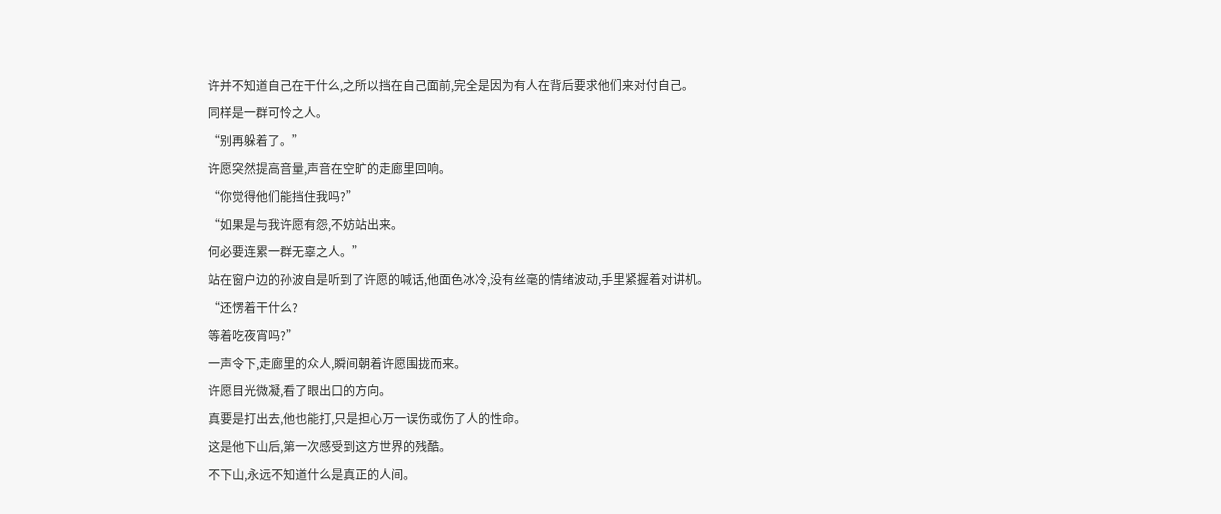许并不知道自己在干什么,之所以挡在自己面前,完全是因为有人在背后要求他们来对付自己。
同样是一群可怜之人。
“别再躲着了。”
许愿突然提高音量,声音在空旷的走廊里回响。
“你觉得他们能挡住我吗?”
“如果是与我许愿有怨,不妨站出来。
何必要连累一群无辜之人。”
站在窗户边的孙波自是听到了许愿的喊话,他面色冰冷,没有丝毫的情绪波动,手里紧握着对讲机。
“还愣着干什么?
等着吃夜宵吗?”
一声令下,走廊里的众人,瞬间朝着许愿围拢而来。
许愿目光微凝,看了眼出口的方向。
真要是打出去,他也能打,只是担心万一误伤或伤了人的性命。
这是他下山后,第一次感受到这方世界的残酷。
不下山,永远不知道什么是真正的人间。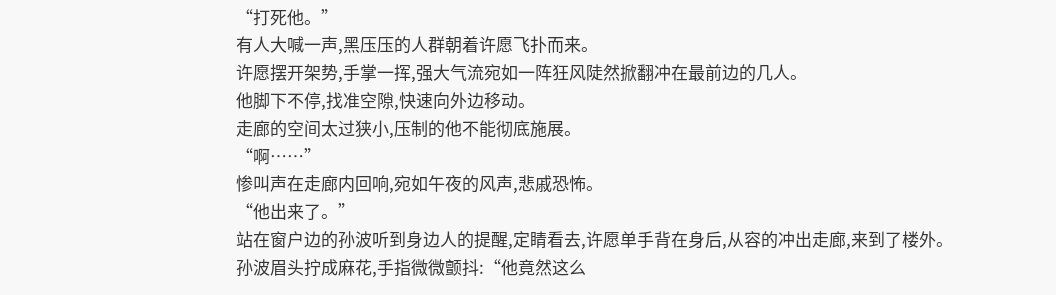“打死他。”
有人大喊一声,黑压压的人群朝着许愿飞扑而来。
许愿摆开架势,手掌一挥,强大气流宛如一阵狂风陡然掀翻冲在最前边的几人。
他脚下不停,找准空隙,快速向外边移动。
走廊的空间太过狭小,压制的他不能彻底施展。
“啊……”
惨叫声在走廊内回响,宛如午夜的风声,悲戚恐怖。
“他出来了。”
站在窗户边的孙波听到身边人的提醒,定睛看去,许愿单手背在身后,从容的冲出走廊,来到了楼外。
孙波眉头拧成麻花,手指微微颤抖:“他竟然这么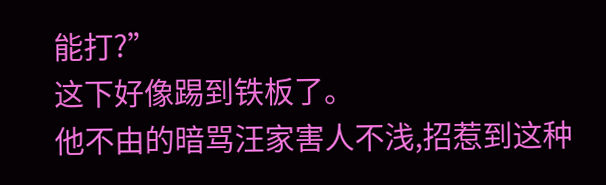能打?”
这下好像踢到铁板了。
他不由的暗骂汪家害人不浅,招惹到这种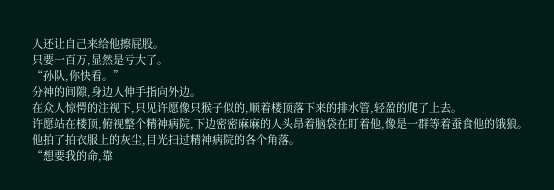人还让自己来给他擦屁股。
只要一百万,显然是亏大了。
“孙队,你快看。”
分神的间隙,身边人伸手指向外边。
在众人惊愕的注视下,只见许愿像只猴子似的,顺着楼顶落下来的排水管,轻盈的爬了上去。
许愿站在楼顶,俯视整个精神病院,下边密密麻麻的人头昂着脑袋在盯着他,像是一群等着蚕食他的饿狼。
他拍了拍衣服上的灰尘,目光扫过精神病院的各个角落。
“想要我的命,靠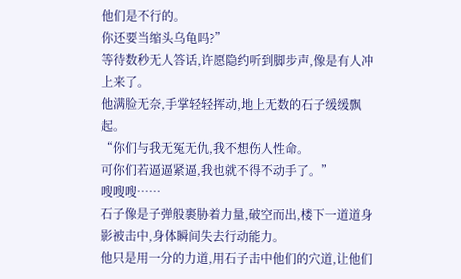他们是不行的。
你还要当缩头乌龟吗?”
等待数秒无人答话,许愿隐约听到脚步声,像是有人冲上来了。
他满脸无奈,手掌轻轻挥动,地上无数的石子缓缓飘起。
“你们与我无冤无仇,我不想伤人性命。
可你们若逼逼紧逼,我也就不得不动手了。”
嗖嗖嗖……
石子像是子弹般裹胁着力量,破空而出,楼下一道道身影被击中,身体瞬间失去行动能力。
他只是用一分的力道,用石子击中他们的穴道,让他们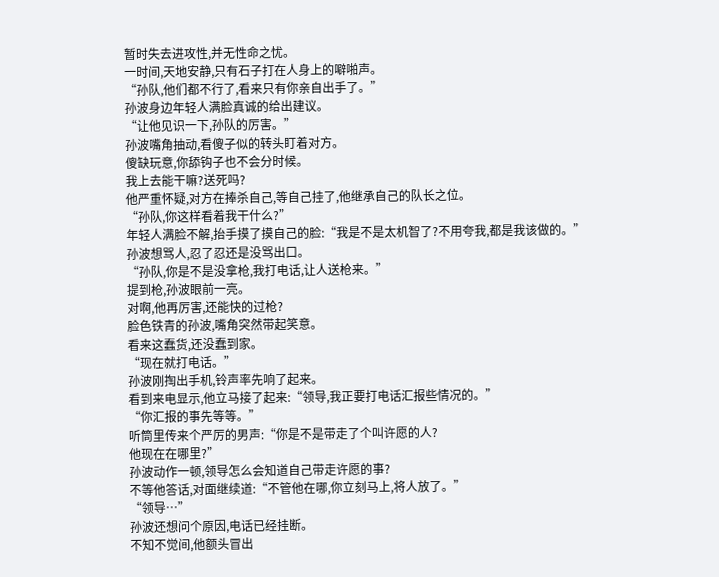暂时失去进攻性,并无性命之忧。
一时间,天地安静,只有石子打在人身上的噼啪声。
“孙队,他们都不行了,看来只有你亲自出手了。”
孙波身边年轻人满脸真诚的给出建议。
“让他见识一下,孙队的厉害。”
孙波嘴角抽动,看傻子似的转头盯着对方。
傻缺玩意,你舔钩子也不会分时候。
我上去能干嘛?送死吗?
他严重怀疑,对方在捧杀自己,等自己挂了,他继承自己的队长之位。
“孙队,你这样看着我干什么?”
年轻人满脸不解,抬手摸了摸自己的脸:“我是不是太机智了?不用夸我,都是我该做的。”
孙波想骂人,忍了忍还是没骂出口。
“孙队,你是不是没拿枪,我打电话,让人送枪来。”
提到枪,孙波眼前一亮。
对啊,他再厉害,还能快的过枪?
脸色铁青的孙波,嘴角突然带起笑意。
看来这蠢货,还没蠢到家。
“现在就打电话。”
孙波刚掏出手机,铃声率先响了起来。
看到来电显示,他立马接了起来:“领导,我正要打电话汇报些情况的。”
“你汇报的事先等等。”
听筒里传来个严厉的男声:“你是不是带走了个叫许愿的人?
他现在在哪里?”
孙波动作一顿,领导怎么会知道自己带走许愿的事?
不等他答话,对面继续道:“不管他在哪,你立刻马上,将人放了。”
“领导…”
孙波还想问个原因,电话已经挂断。
不知不觉间,他额头冒出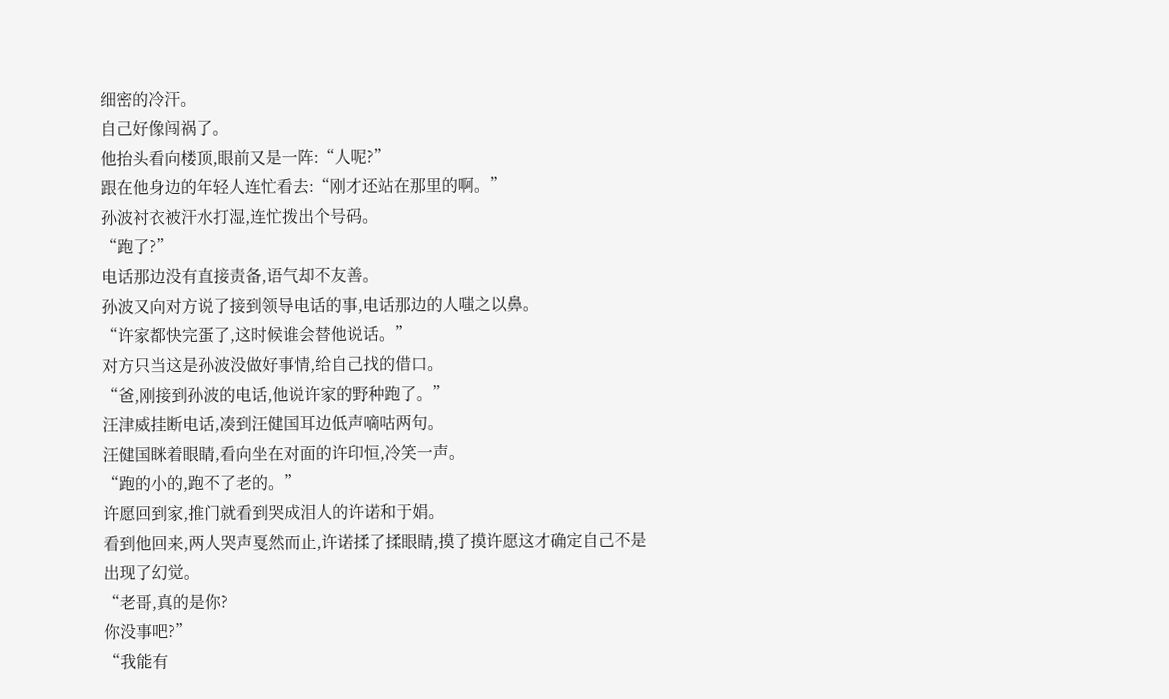细密的冷汗。
自己好像闯祸了。
他抬头看向楼顶,眼前又是一阵:“人呢?”
跟在他身边的年轻人连忙看去:“刚才还站在那里的啊。”
孙波衬衣被汗水打湿,连忙拨出个号码。
“跑了?”
电话那边没有直接责备,语气却不友善。
孙波又向对方说了接到领导电话的事,电话那边的人嗤之以鼻。
“许家都快完蛋了,这时候谁会替他说话。”
对方只当这是孙波没做好事情,给自己找的借口。
“爸,刚接到孙波的电话,他说许家的野种跑了。”
汪津威挂断电话,凑到汪健国耳边低声嘀咕两句。
汪健国眯着眼睛,看向坐在对面的许印恒,冷笑一声。
“跑的小的,跑不了老的。”
许愿回到家,推门就看到哭成泪人的许诺和于娟。
看到他回来,两人哭声戛然而止,许诺揉了揉眼睛,摸了摸许愿这才确定自己不是出现了幻觉。
“老哥,真的是你?
你没事吧?”
“我能有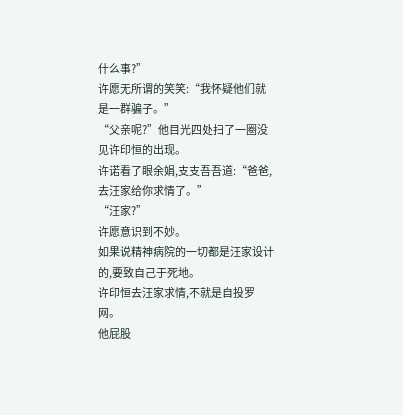什么事?”
许愿无所谓的笑笑:“我怀疑他们就是一群骗子。”
“父亲呢?”他目光四处扫了一圈没见许印恒的出现。
许诺看了眼余娟,支支吾吾道:“爸爸,去汪家给你求情了。”
“汪家?”
许愿意识到不妙。
如果说精神病院的一切都是汪家设计的,要致自己于死地。
许印恒去汪家求情,不就是自投罗网。
他屁股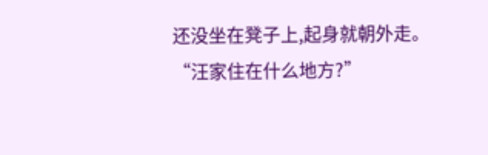还没坐在凳子上,起身就朝外走。
“汪家住在什么地方?”